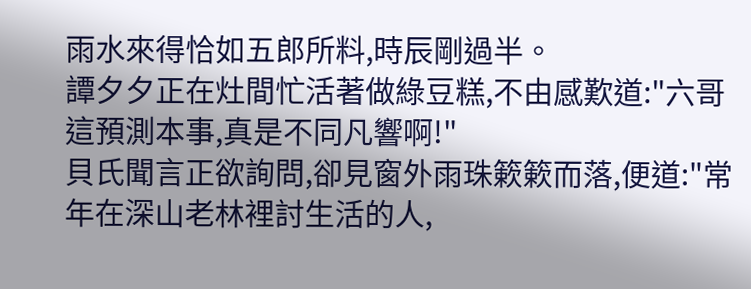雨水來得恰如五郎所料,時辰剛過半。
譚夕夕正在灶間忙活著做綠豆糕,不由感歎道:"六哥這預測本事,真是不同凡響啊!"
貝氏聞言正欲詢問,卻見窗外雨珠簌簌而落,便道:"常年在深山老林裡討生活的人,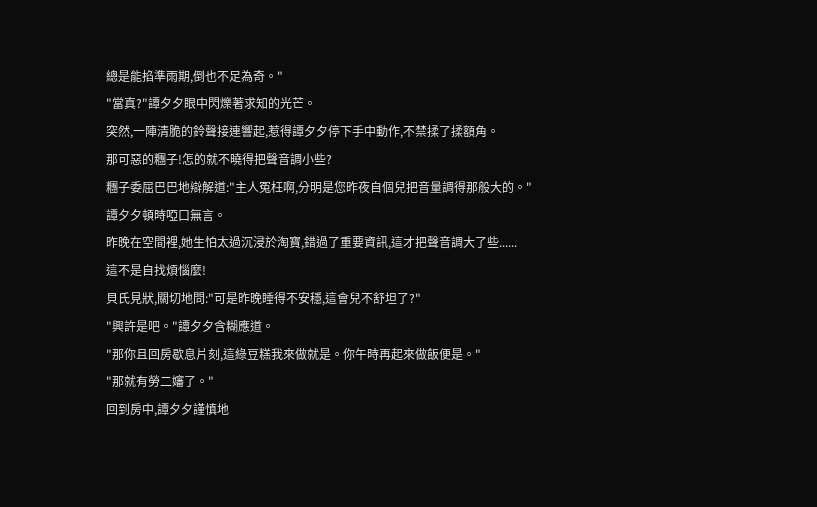總是能掐準雨期,倒也不足為奇。"
"當真?"譚夕夕眼中閃爍著求知的光芒。
突然,一陣清脆的鈴聲接連響起,惹得譚夕夕停下手中動作,不禁揉了揉額角。
那可惡的糰子!怎的就不曉得把聲音調小些?
糰子委屈巴巴地辯解道:"主人冤枉啊,分明是您昨夜自個兒把音量調得那般大的。"
譚夕夕頓時啞口無言。
昨晚在空間裡,她生怕太過沉浸於淘寶,錯過了重要資訊,這才把聲音調大了些......
這不是自找煩惱麼!
貝氏見狀,關切地問:"可是昨晚睡得不安穩,這會兒不舒坦了?"
"興許是吧。"譚夕夕含糊應道。
"那你且回房歇息片刻,這綠豆糕我來做就是。你午時再起來做飯便是。"
"那就有勞二嬸了。"
回到房中,譚夕夕謹慎地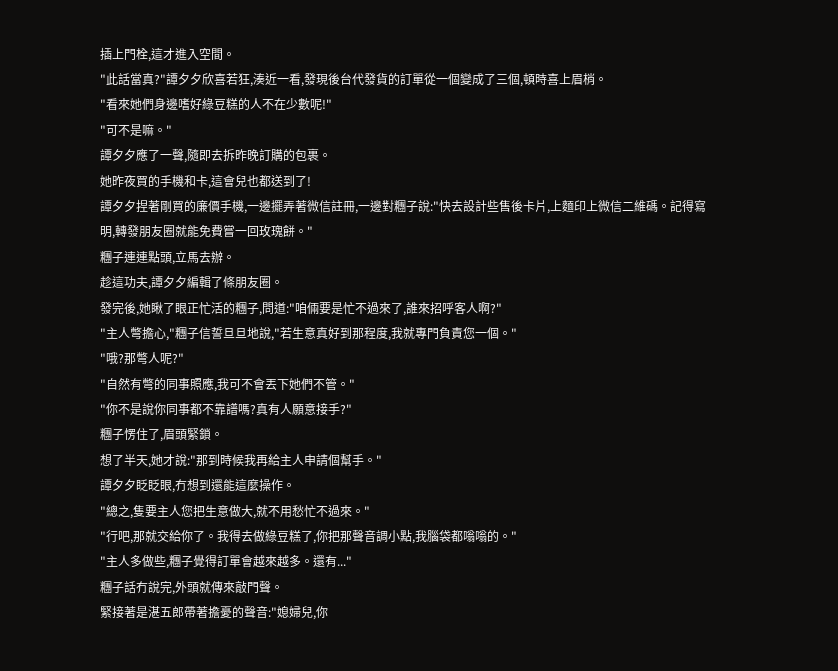插上門栓,這才進入空間。
"此話當真?"譚夕夕欣喜若狂,湊近一看,發現後台代發貨的訂單從一個變成了三個,頓時喜上眉梢。
"看來她們身邊嗜好綠豆糕的人不在少數呢!"
"可不是嘛。"
譚夕夕應了一聲,隨即去拆昨晚訂購的包裹。
她昨夜買的手機和卡,這會兒也都送到了!
譚夕夕捏著剛買的廉價手機,一邊擺弄著微信註冊,一邊對糰子說:"快去設計些售後卡片,上麵印上微信二維碼。記得寫明,轉發朋友圈就能免費嘗一回玫瑰餅。"
糰子連連點頭,立馬去辦。
趁這功夫,譚夕夕編輯了條朋友圈。
發完後,她瞅了眼正忙活的糰子,問道:"咱倆要是忙不過來了,誰來招呼客人啊?"
"主人彆擔心,"糰子信誓旦旦地說,"若生意真好到那程度,我就專門負責您一個。"
"哦?那彆人呢?"
"自然有彆的同事照應,我可不會丟下她們不管。"
"你不是說你同事都不靠譜嗎?真有人願意接手?"
糰子愣住了,眉頭緊鎖。
想了半天,她才說:"那到時候我再給主人申請個幫手。"
譚夕夕眨眨眼,冇想到還能這麼操作。
"總之,隻要主人您把生意做大,就不用愁忙不過來。"
"行吧,那就交給你了。我得去做綠豆糕了,你把那聲音調小點,我腦袋都嗡嗡的。"
"主人多做些,糰子覺得訂單會越來越多。還有..."
糰子話冇說完,外頭就傳來敲門聲。
緊接著是湛五郎帶著擔憂的聲音:"媳婦兒,你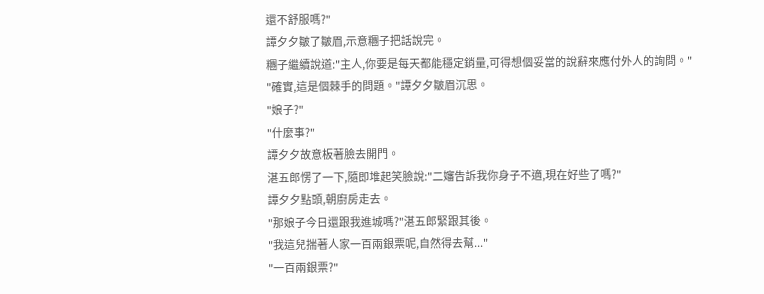還不舒服嗎?"
譚夕夕皺了皺眉,示意糰子把話說完。
糰子繼續說道:"主人,你要是每天都能穩定銷量,可得想個妥當的說辭來應付外人的詢問。"
"確實,這是個棘手的問題。"譚夕夕皺眉沉思。
"娘子?"
"什麼事?"
譚夕夕故意板著臉去開門。
湛五郎愣了一下,隨即堆起笑臉說:"二嬸告訴我你身子不適,現在好些了嗎?"
譚夕夕點頭,朝廚房走去。
"那娘子今日還跟我進城嗎?"湛五郎緊跟其後。
"我這兒揣著人家一百兩銀票呢,自然得去幫..."
"一百兩銀票?"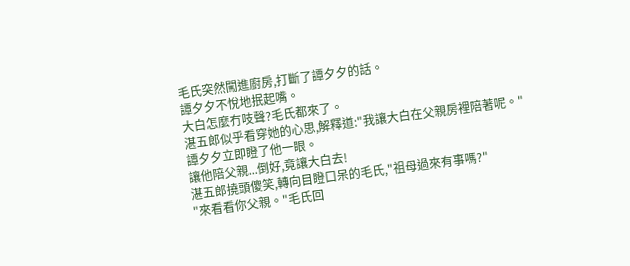毛氏突然闖進廚房,打斷了譚夕夕的話。
譚夕夕不悅地抿起嘴。
大白怎麼冇吱聲?毛氏都來了。
湛五郎似乎看穿她的心思,解釋道:"我讓大白在父親房裡陪著呢。"
譚夕夕立即瞪了他一眼。
讓他陪父親...倒好,竟讓大白去!
湛五郎撓頭傻笑,轉向目瞪口呆的毛氏,"祖母過來有事嗎?"
"來看看你父親。"毛氏回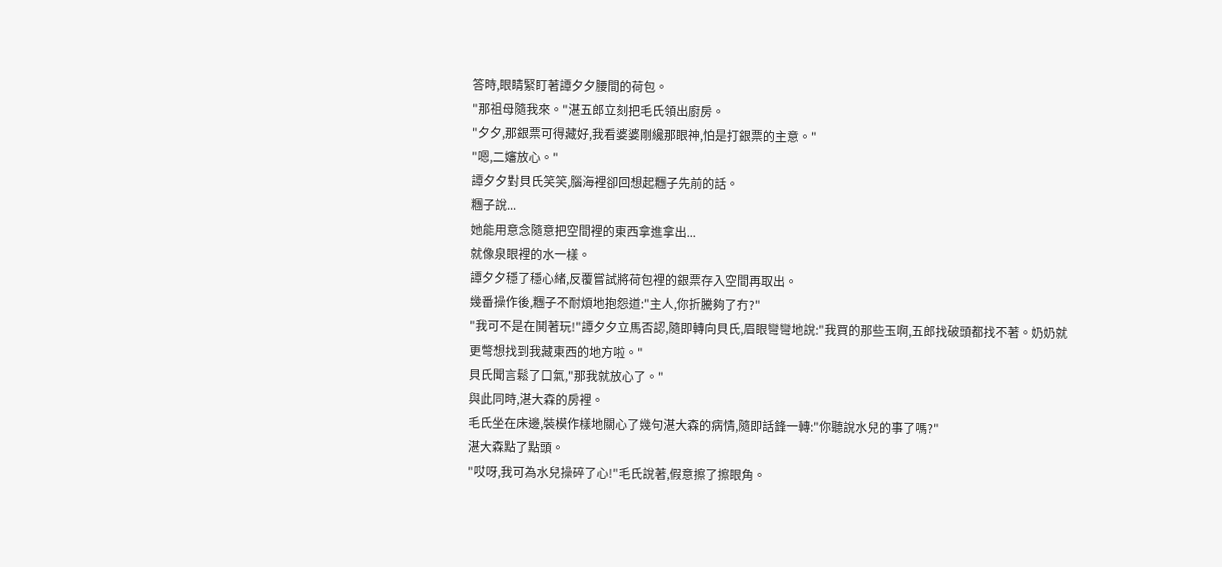答時,眼睛緊盯著譚夕夕腰間的荷包。
"那祖母隨我來。"湛五郎立刻把毛氏領出廚房。
"夕夕,那銀票可得藏好,我看婆婆剛纔那眼神,怕是打銀票的主意。"
"嗯,二嬸放心。"
譚夕夕對貝氏笑笑,腦海裡卻回想起糰子先前的話。
糰子說...
她能用意念隨意把空間裡的東西拿進拿出...
就像泉眼裡的水一樣。
譚夕夕穩了穩心緒,反覆嘗試將荷包裡的銀票存入空間再取出。
幾番操作後,糰子不耐煩地抱怨道:"主人,你折騰夠了冇?"
"我可不是在鬨著玩!"譚夕夕立馬否認,隨即轉向貝氏,眉眼彎彎地說:"我買的那些玉啊,五郎找破頭都找不著。奶奶就更彆想找到我藏東西的地方啦。"
貝氏聞言鬆了口氣,"那我就放心了。"
與此同時,湛大森的房裡。
毛氏坐在床邊,裝模作樣地關心了幾句湛大森的病情,隨即話鋒一轉:"你聽說水兒的事了嗎?"
湛大森點了點頭。
"哎呀,我可為水兒操碎了心!"毛氏說著,假意擦了擦眼角。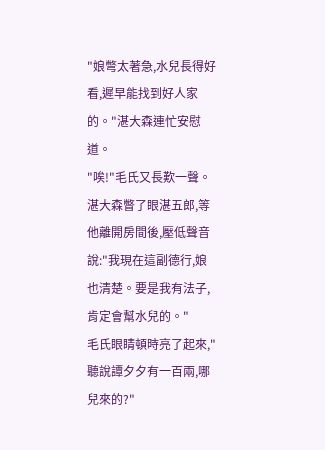"娘彆太著急,水兒長得好看,遲早能找到好人家的。"湛大森連忙安慰道。
"唉!"毛氏又長歎一聲。
湛大森瞥了眼湛五郎,等他離開房間後,壓低聲音說:"我現在這副德行,娘也清楚。要是我有法子,肯定會幫水兒的。"
毛氏眼睛頓時亮了起來,"聽說譚夕夕有一百兩,哪兒來的?"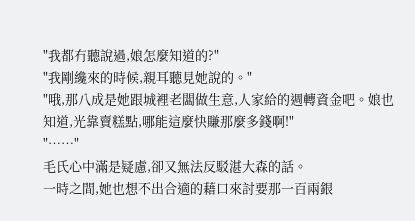"我都冇聽說過,娘怎麼知道的?"
"我剛纔來的時候,親耳聽見她說的。"
"哦,那八成是她跟城裡老闆做生意,人家給的週轉資金吧。娘也知道,光靠賣糕點,哪能這麼快賺那麼多錢啊!"
"……"
毛氏心中滿是疑慮,卻又無法反駁湛大森的話。
一時之間,她也想不出合適的藉口來討要那一百兩銀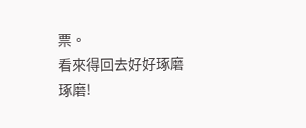票。
看來得回去好好琢磨琢磨!